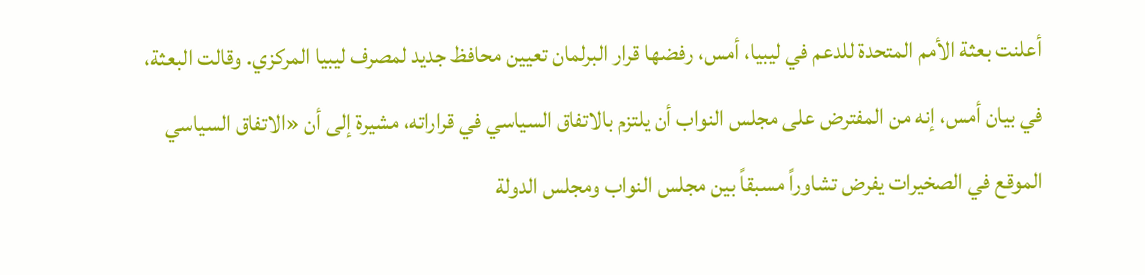أعلنت بعثة الأمم المتحدة للدعم في ليبيا، أمس، رفضها قرار البرلمان تعيين محافظ جديد لمصرف ليبيا المركزي. وقالت البعثة، في بيان أمس، إنه من المفترض على مجلس النواب أن يلتزم بالاتفاق السياسي في قراراته، مشيرة إلى أن «الاتفاق السياسي الموقع في الصخيرات يفرض تشاوراً مسبقاً بين مجلس النواب ومجلس الدولة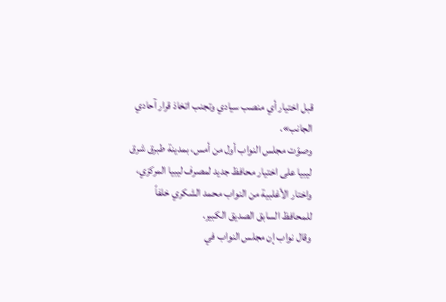قبل اختيار أي منصب سيادي وتجنب اتخاذ قرار آحادي الجانب».
وصوّت مجلس النواب أول من أمس، بمدينة طبرق شرق ليبيا على اختيار محافظ جديد لمصرف ليبيا المركزي، واختار الأغلبية من النواب محمد الشكري خلفاً للمحافظ السابق الصديق الكبير.
وقال نواب إن مجلس النواب في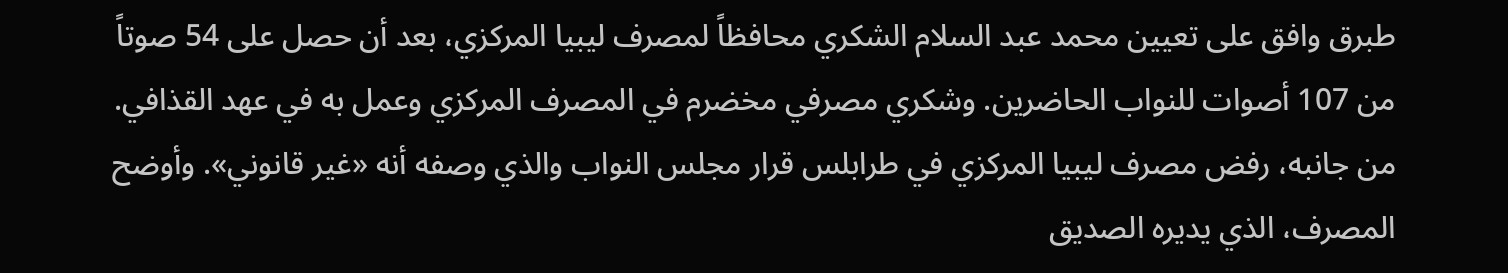طبرق وافق على تعيين محمد عبد السلام الشكري محافظاً لمصرف ليبيا المركزي، بعد أن حصل على 54 صوتاً من 107 أصوات للنواب الحاضرين. وشكري مصرفي مخضرم في المصرف المركزي وعمل به في عهد القذافي.
من جانبه، رفض مصرف ليبيا المركزي في طرابلس قرار مجلس النواب والذي وصفه أنه «غير قانوني». وأوضح المصرف، الذي يديره الصديق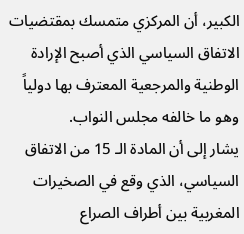الكبير، أن المركزي متمسك بمقتضيات الاتفاق السياسي الذي أصبح الإرادة الوطنية والمرجعية المعترف بها دولياً وهو ما خالفه مجلس النواب.
يشار إلى أن المادة الـ 15 من الاتفاق السياسي، الذي وقع في الصخيرات المغربية بين أطراف الصراع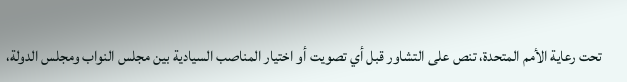تحت رعاية الأمم المتحدة، تنص على التشاور قبل أي تصويت أو اختيار المناصب السيادية بين مجلس النواب ومجلس الدولة،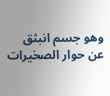وهو جسم انبثق عن حوار الصخيرات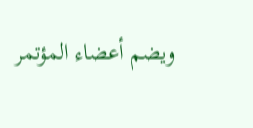ويضم أعضاء المؤتمر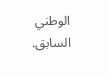الوطني السابق.